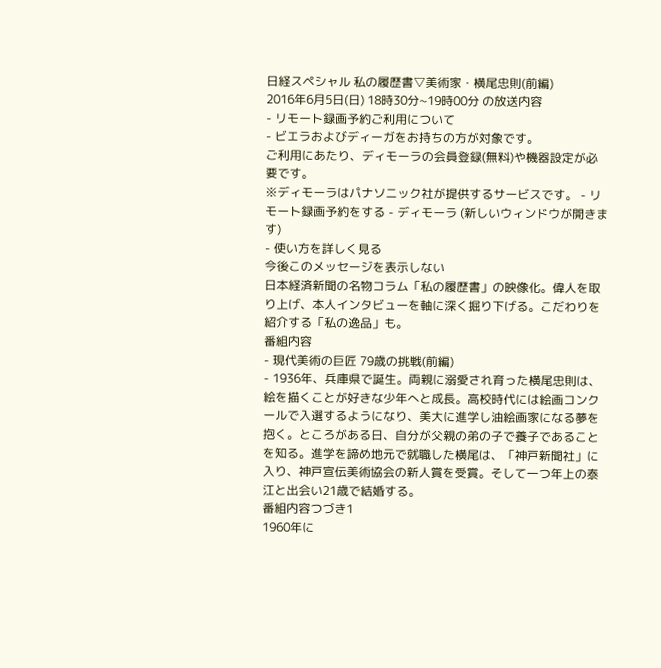日経スペシャル 私の履歴書▽美術家・横尾忠則(前編)
2016年6月5日(日) 18時30分~19時00分 の放送内容
- リモート録画予約ご利用について
- ビエラおよびディーガをお持ちの方が対象です。
ご利用にあたり、ディモーラの会員登録(無料)や機器設定が必要です。
※ディモーラはパナソニック社が提供するサービスです。 - リモート録画予約をする - ディモーラ (新しいウィンドウが開きます)
- 使い方を詳しく見る
今後このメッセージを表示しない
日本経済新聞の名物コラム「私の履歴書」の映像化。偉人を取り上げ、本人インタビューを軸に深く掘り下げる。こだわりを紹介する「私の逸品」も。
番組内容
- 現代美術の巨匠 79歳の挑戦(前編)
- 1936年、兵庫県で誕生。両親に溺愛され育った横尾忠則は、絵を描くことが好きな少年へと成長。高校時代には絵画コンクールで入選するようになり、美大に進学し油絵画家になる夢を抱く。ところがある日、自分が父親の弟の子で養子であることを知る。進学を諦め地元で就職した横尾は、「神戸新聞社」に入り、神戸宣伝美術協会の新人賞を受賞。そして一つ年上の泰江と出会い21歳で結婚する。
番組内容つづき1
1960年に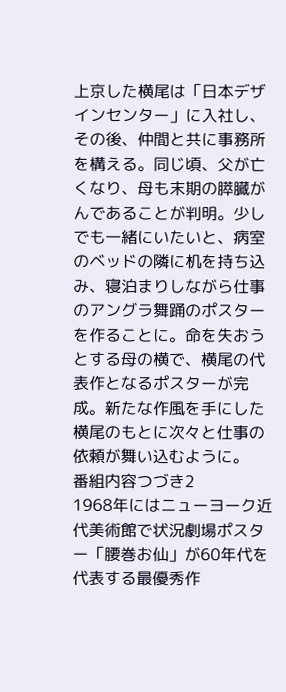上京した横尾は「日本デザインセンター」に入社し、その後、仲間と共に事務所を構える。同じ頃、父が亡くなり、母も末期の膵臓がんであることが判明。少しでも一緒にいたいと、病室のベッドの隣に机を持ち込み、寝泊まりしながら仕事のアングラ舞踊のポスターを作ることに。命を失おうとする母の横で、横尾の代表作となるポスターが完成。新たな作風を手にした横尾のもとに次々と仕事の依頼が舞い込むように。
番組内容つづき2
1968年にはニューヨーク近代美術館で状況劇場ポスター「腰巻お仙」が60年代を代表する最優秀作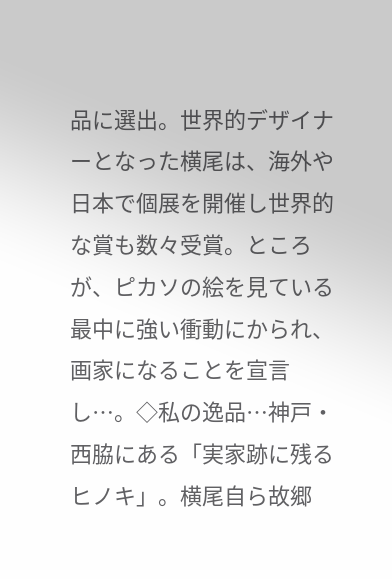品に選出。世界的デザイナーとなった横尾は、海外や日本で個展を開催し世界的な賞も数々受賞。ところが、ピカソの絵を見ている最中に強い衝動にかられ、画家になることを宣言し…。◇私の逸品…神戸・西脇にある「実家跡に残るヒノキ」。横尾自ら故郷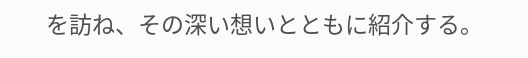を訪ね、その深い想いとともに紹介する。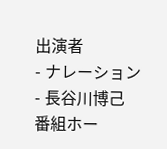出演者
- ナレーション
- 長谷川博己
番組ホー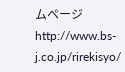ムページ
http://www.bs-j.co.jp/rirekisyo/